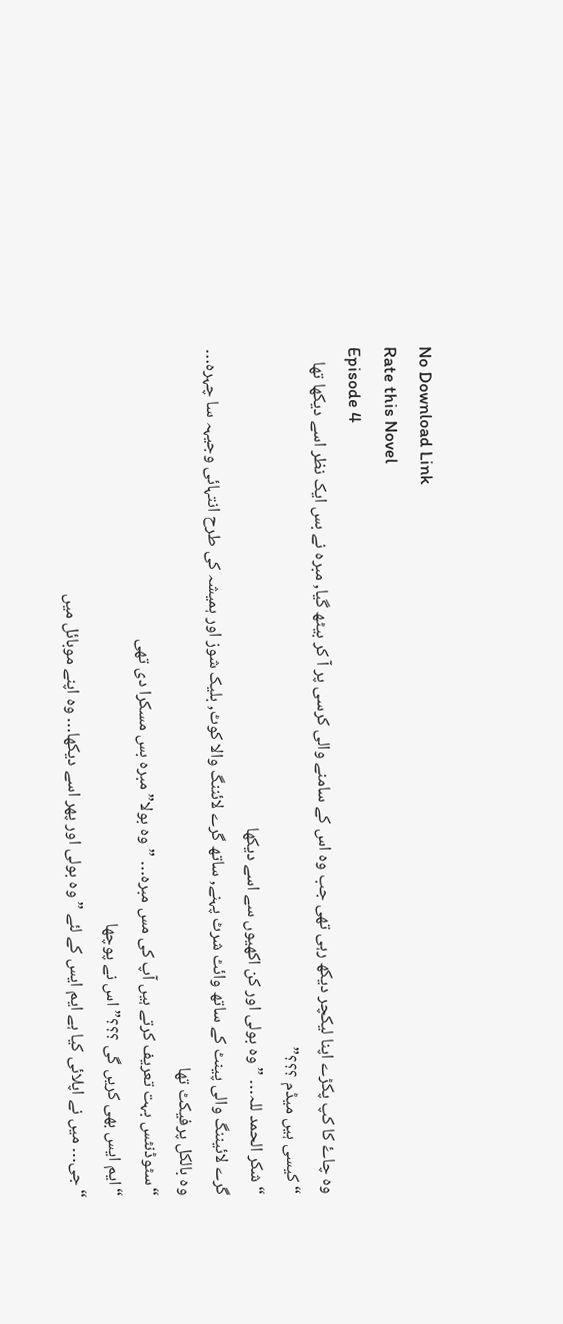No Download Link
Rate this Novel
Episode 4
وہ چاۓ کا کپ پکڑے اپنا لیکچر دیکھ رہی تھی جب وہ اس کے سامنے والی کرسی پر آ کر بیٹھ گیا, مبرہ نے بس ایک نظر اسے دیکھا تھا
“کیسی ہیں میڈم ؟؟؟”
“شکر الحمد للہ… ” وہ بولی اور کن اکھیوں سے اسے دیکھا
گرے لائیننگ والی پینٹ کے ساتھ وائٹ شرٹ پہنے, ساتھ گرے لائننگ والا کوٹ, بلیک شوز اور ہمیشہ کی طرح انتہائی وجیہہ سا چہرہ…
وہ بالکل پرفیکٹ تھا
“سٹوڈنٹس بہت تعریف کرتے ہیں آپ کی مس مبرہ… ” وہ بولا” مبرہ بس مسکرا دی تھی
“ایم ایس بھی کریں گی ؟؟؟” اس نے پوچھا
“جی… میں نے اپلائی کیا ہے ایم ایس کے لئے ” وہ بولی اور پھر اسے دیکھا… وہ اپنے موبائل میں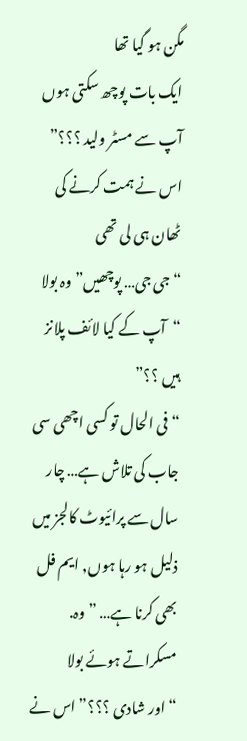مگن ہو گیا تھا
ایک بات پوچھ سکتی ہوں آپ سے مسٹر ولید ؟؟؟” اس نے ہمت کرنے کی ٹھان ہی لی تھی
“جی جی… پوچھیں” وہ بولا
“آپ کے کیا لائف پلانز ہیں ؟؟”
“فی الحال تو کسی اچھی سی جاب کی تلاش ہے… چار سال سے پرائیوٹ کالجز میں ذلیل ہو رہا ہوں, ایم فل بھی کرنا ہے… ” وہ. مسکراتے ہوئے بولا
“اور شادی ؟؟؟” اس نے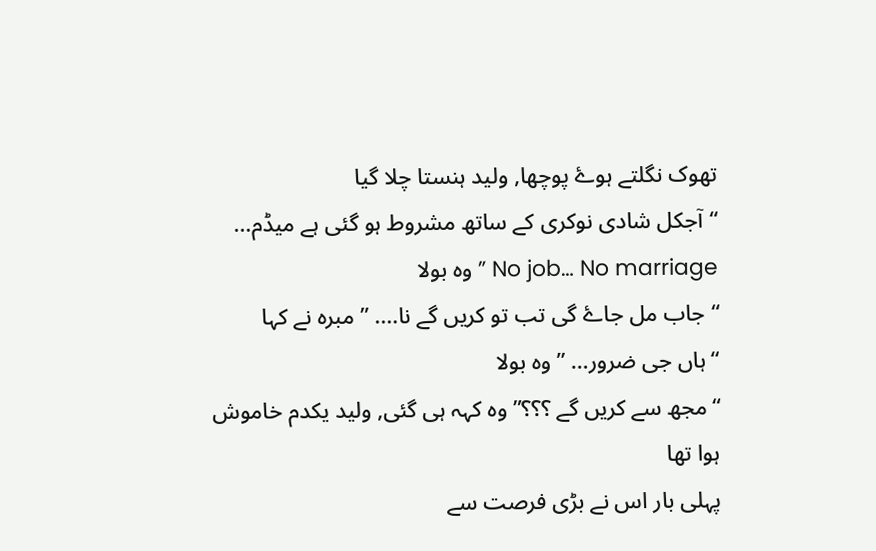تھوک نگلتے ہوۓ پوچھا, ولید ہنستا چلا گیا
“آجکل شادی نوکری کے ساتھ مشروط ہو گئی ہے میڈم… No job… No marriage ” وہ بولا
“جاب مل جاۓ گی تب تو کریں گے نا…. ” مبرہ نے کہا
“ہاں جی ضرور… ” وہ بولا
“مجھ سے کریں گے ؟؟؟” وہ کہہ ہی گئی, ولید یکدم خاموش ہوا تھا
پہلی بار اس نے بڑی فرصت سے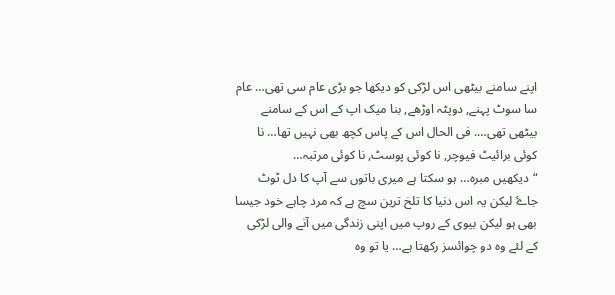اپنے سامنے بیٹھی اس لڑکی کو دیکھا جو بڑی عام سی تھی… عام سا سوٹ پہنے, دوپٹہ اوڑھے, بنا میک اپ کے اس کے سامنے بیٹھی تھی…. فی الحال اس کے پاس کچھ بھی نہیں تھا… نا کوئی برائیٹ فیوچر, نا کوئی پوسٹ, نا کوئی مرتبہ…
“دیکھیں مبرہ… ہو سکتا ہے میری باتوں سے آپ کا دل ٹوٹ جاۓ لیکن یہ اس دنیا کا تلخ ترین سچ ہے کہ مرد چاہے خود جیسا بھی ہو لیکن بیوی کے روپ میں اپنی زندگی میں آنے والی لڑکی کے لئے وہ دو چوائسز رکھتا ہے… یا تو وہ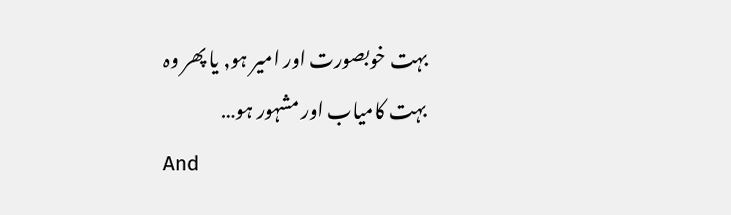بہت خوبصورت اور امیر ہو, یا پھر وہ بہت کامیاب اور مشہور ہو…
And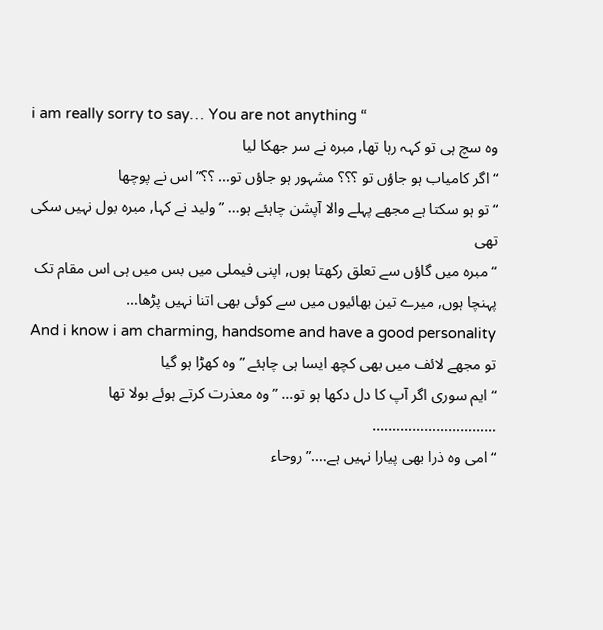i am really sorry to say… You are not anything “
وہ سچ ہی تو کہہ رہا تھا, مبرہ نے سر جھکا لیا
“اگر کامیاب ہو جاؤں تو ؟؟؟ مشہور ہو جاؤں تو… ؟؟” اس نے پوچھا
“تو ہو سکتا ہے مجھے پہلے والا آپشن چاہئے ہو… ” ولید نے کہا, مبرہ بول نہیں سکی تھی
“مبرہ میں گاؤں سے تعلق رکھتا ہوں, اپنی فیملی میں بس میں ہی اس مقام تک پہنچا ہوں, میرے تین بھائیوں میں سے کوئی بھی اتنا نہیں پڑھا…
And i know i am charming, handsome and have a good personality
تو مجھے لائف میں بھی کچھ ایسا ہی چاہئے ” وہ کھڑا ہو گیا
“ایم سوری اگر آپ کا دل دکھا ہو تو… ” وہ معذرت کرتے ہوئے بولا تھا
………………………….
“امی وہ ذرا بھی پیارا نہیں ہے….” روحاء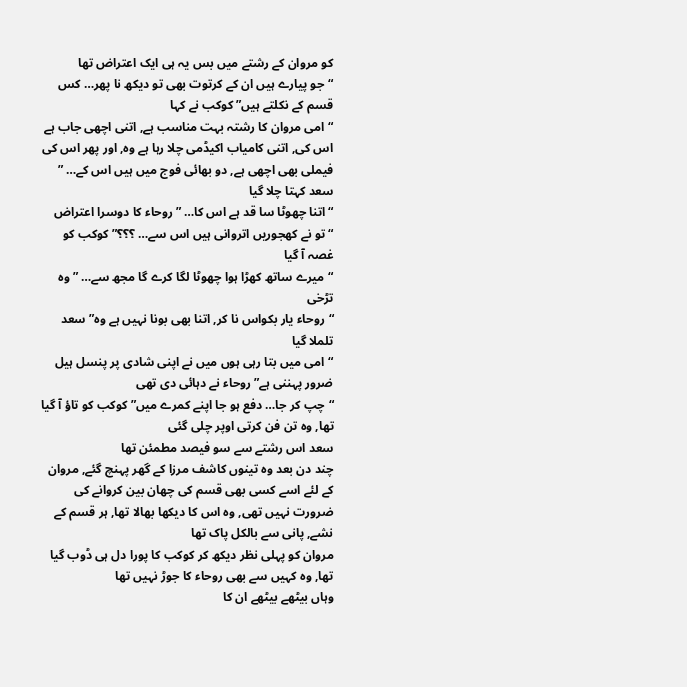کو مروان کے رشتے میں بس یہ ہی ایک اعتراض تھا
“جو پیارے ہیں ان کے کرتوت بھی تو دیکھ نا پھر… کس قسم کے نکلتے ہیں” کوکب نے کہا
“امی مروان کا رشتہ بہت مناسب ہے, اتنی اچھی جاب ہے اس کی, اتنی کامیاب اکیڈمی چلا رہا ہے وہ, اور پھر اس کی فیملی بھی اچھی ہے, دو بھائی فوج میں ہیں اس کے… ” سعد کہتا چلا گیا
“اتنا چھوٹا سا قد ہے اس کا… ” روحاء کا دوسرا اعتراض
“تو نے کھجوریں اتروانی ہیں اس سے… ؟؟؟” کوکب کو غصہ آ گیا
“میرے ساتھ کھڑا ہوا چھوٹا لگا کرے گا مجھ سے… ” وہ تڑخی
“روحاء یار بکواس نا کر, اتنا بھی بونا نہیں ہے وہ” سعد تلملا گیا
“امی میں بتا رہی ہوں میں نے اپنی شادی پر پنسل ہیل ضرور پہننی ہے” روحاء نے دہائی دی تھی
“چپ کر جا… دفع ہو جا اپنے کمرے میں” کوکب کو تاؤ آ گیا تھا, وہ تن فن کرتی اوپر چلی گئی
سعد اس رشتے سے سو فیصد مطمئن تھا
چند دن بعد وہ تینوں کاشف مرزا کے گھر پہنچ گئے, مروان کے لئے اسے کسی بھی قسم کی چھان بین کروانے کی ضرورت نہیں تھی, وہ اس کا دیکھا بھالا تھا, ہر قسم کے نشے, پانی سے بالکل پاک تھا
مروان کو پہلی نظر دیکھ کر کوکب کا پورا دل ہی ڈوب گیا تھا, وہ کہیں سے بھی روحاء کا جوڑ نہیں تھا
وہاں بیٹھے بیٹھے ان کا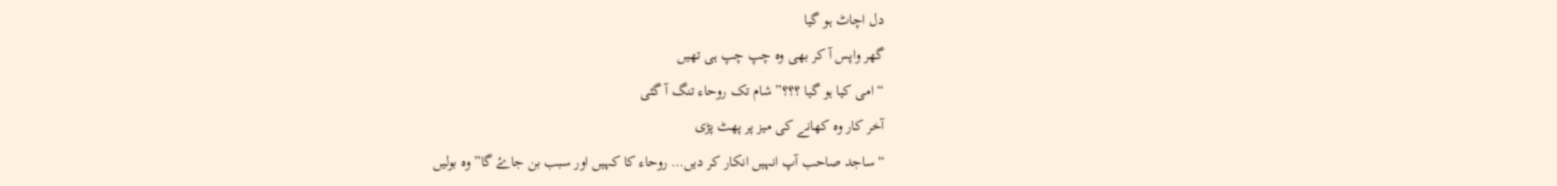دل اچاٹ ہو گیا
گھر واپس آ کر بھی وہ چپ چپ ہی تھیں
“امی کیا ہو گیا ؟؟؟” شام تک روحاء تنگ آ گئی
آخر کار وہ کھانے کی میز پر پھٹ پڑی
“ساجد صاحب آپ انہیں انکار کر دیں… روحاء کا کہیں اور سبب بن جاۓ گا” وہ بولیں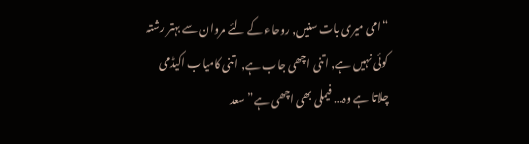“امی میری بات سنیں, روحاء کے لئے مروان سے بہتر رشتہ کوئی نہیں ہے, اتنی اچھی جاب ہے, اتنی کامیاب اکیڈمی چلاتا ہے وہ… فیملی بھی اچھی ہے” سعد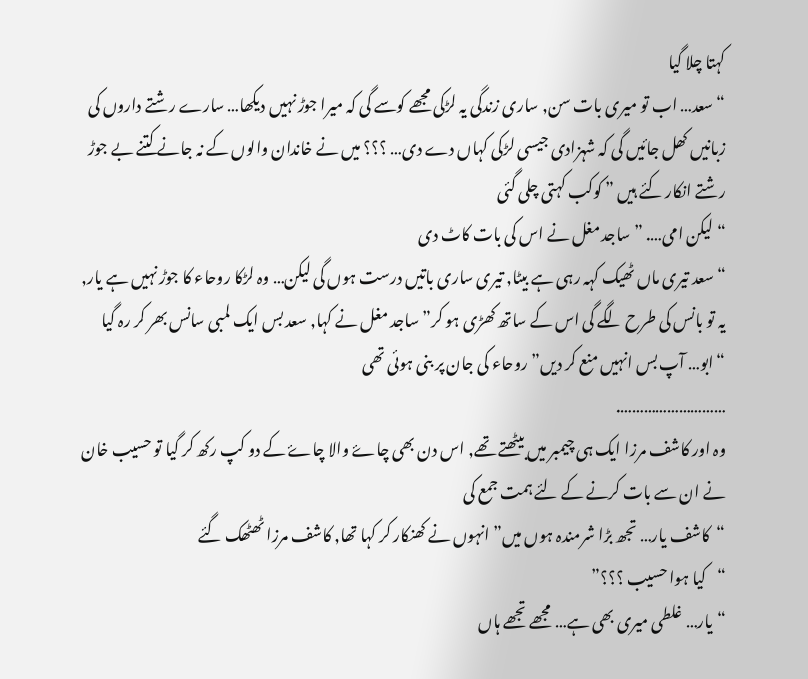کہتا چلا گیا
“سعد… اب تو میری بات سن, ساری زندگی یہ لڑکی مجھے کوسے گی کہ میرا جوڑ نہیں دیکھا… سارے رشتے داروں کی زبانیں کھل جائیں گی کہ شہزادی جیسی لڑکی کہاں دے دی… ؟؟؟ میں نے خاندان والوں کے نہ جانے کتنے بے جوڑ رشتے انکار کئے ہیں ” کوکب کہتی چلی گئی
“لیکن امی…. ” ساجد مغل نے اس کی بات کاٹ دی
“سعد تیری ماں ٹھیک کہہ رہی ہے بیٹا, تیری ساری باتیں درست ہوں گی لیکن… وہ لڑکا روحاء کا جوڑ نہیں ہے یار, یہ تو بانس کی طرح لگے گی اس کے ساتھ کھڑی ہو کر” ساجد مغل نے کہا, سعد بس ایک لمبی سانس بھر کر رہ گیا
“ابو… آپ بس انہیں منع کر دیں” روحاء کی جان پر بنی ہوئی تھی
……………………….
وہ اور کاشف مرزا ایک ہی چیمبر میں بیٹھتے تھے, اس دن بھی چاۓ والا چاۓ کے دو کپ رکھ کر گیا تو حسیب خان نے ان سے بات کرنے کے لئے ہمت جمع کی
“کاشف یار… تجھ بڑا شرمندہ ہوں میں” انہوں نے کھنکار کر کہا تھا, کاشف مرزا ٹھٹھک گئے
“کیا ہوا حسیب ؟؟؟”
“یار… غلطی میری بھی ہے… مجھے تجھے ہاں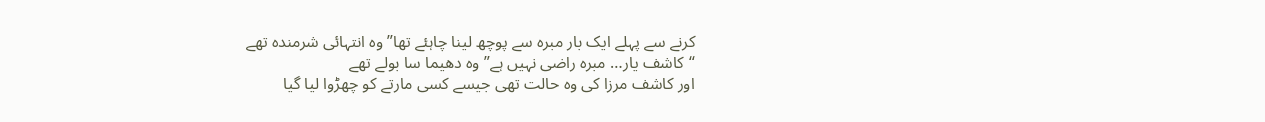کرنے سے پہلے ایک بار مبرہ سے پوچھ لینا چاہئے تھا” وہ انتہائی شرمندہ تھے
“کاشف یار… مبرہ راضی نہیں ہے” وہ دھیما سا بولے تھے
اور کاشف مرزا کی وہ حالت تھی جیسے کسی مارتے کو چھڑوا لیا گیا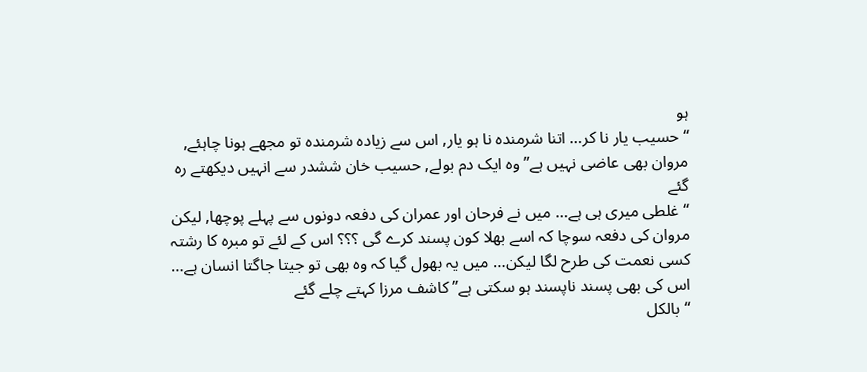ہو
“حسیب یار نا کر… اتنا شرمندہ نا ہو یار, اس سے زیادہ شرمندہ تو مجھے ہونا چاہئے, مروان بھی عاضی نہیں ہے” وہ ایک دم بولے, حسیب خان ششدر سے انہیں دیکھتے رہ گئے
“غلطی میری ہی ہے… میں نے فرحان اور عمران کی دفعہ دونوں سے پہلے پوچھا, لیکن مروان کی دفعہ سوچا کہ اسے بھلا کون پسند کرے گی ؟؟؟ اس کے لئے تو مبرہ کا رشتہ کسی نعمت کی طرح لگا لیکن… میں یہ بھول گیا کہ وہ بھی تو جیتا جاگتا انسان ہے… اس کی بھی پسند ناپسند ہو سکتی ہے” کاشف مرزا کہتے چلے گئے
“بالکل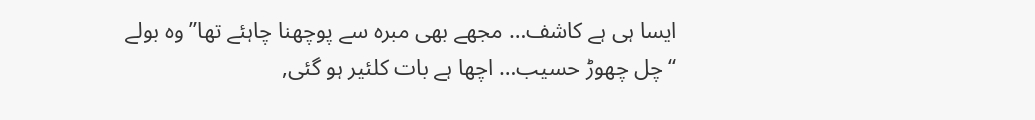ایسا ہی ہے کاشف… مجھے بھی مبرہ سے پوچھنا چاہئے تھا” وہ بولے
“چل چھوڑ حسیب… اچھا ہے بات کلئیر ہو گئی,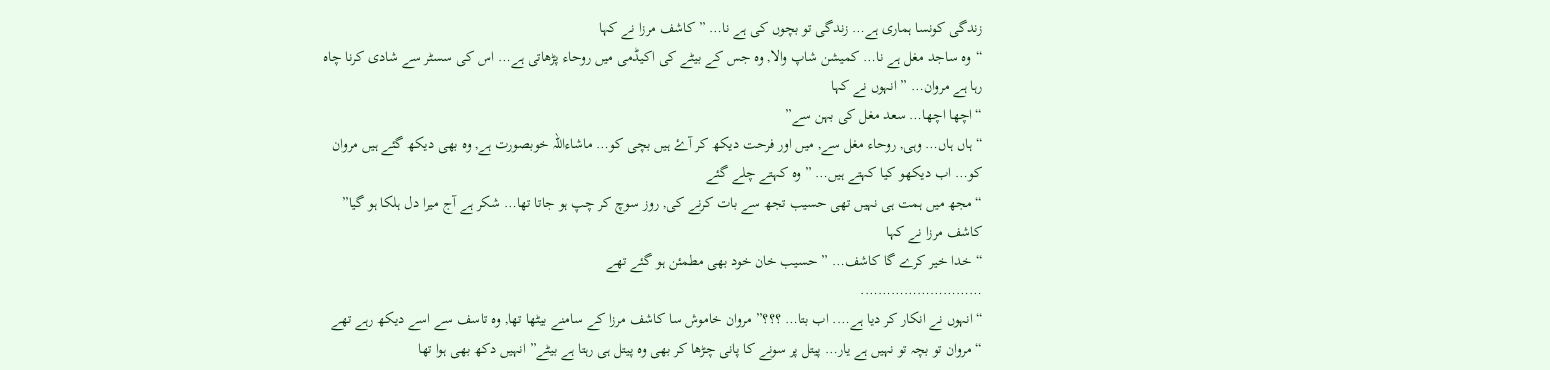زندگی کونسا ہماری ہے… زندگی تو بچوں کی ہے نا… ” کاشف مرزا نے کہا
“وہ ساجد مغل ہے نا… کمیشن شاپ والا, وہ جس کے بیٹے کی اکیڈمی میں روحاء پڑھاتی ہے… اس کی سسٹر سے شادی کرنا چاہ رہا ہے مروان… ” انہوں نے کہا
“اچھا اچھا… سعد مغل کی بہن سے”
“ہاں ہاں… وہی, روحاء مغل سے, میں اور فرحت دیکھ کر آۓ ہیں بچی کو… ماشاءاللہ خوبصورت ہے, وہ بھی دیکھ گئے ہیں مروان کو… اب دیکھو کیا کہتے ہیں… ” وہ کہتے چلے گئے
“مجھ میں ہمت ہی نہیں تھی حسیب تجھ سے بات کرنے کی, روز سوچ کر چپ ہو جاتا تھا… شکر ہے آج میرا دل ہلکا ہو گیا” کاشف مرزا نے کہا
“خدا خیر کرے گا کاشف… ” حسیب خان خود بھی مطمئن ہو گئے تھے
……………………….
“انہوں نے انکار کر دیا ہے…. اب بتا… ؟؟؟” مروان خاموش سا کاشف مرزا کے سامنے بیٹھا تھا, وہ تاسف سے اسے دیکھ رہے تھے
“مروان تو بچہ تو نہیں ہے یار… پیتل پر سونے کا پانی چڑھا کر بھی وہ پیتل ہی رہتا ہے بیٹے” انہیں دکھ بھی ہوا تھا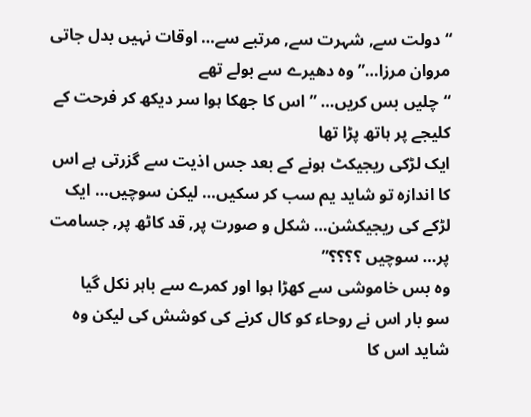“دولت سے, شہرت سے, مرتبے سے… اوقات نہیں بدل جاتی مروان مرزا…” وہ دھیرے سے بولے تھے
“چلیں بس کریں… ” اس کا جھکا ہوا سر دیکھ کر فرحت کے کلیجے پر ہاتھ پڑا تھا
ایک لڑکی ریجیکٹ ہونے کے بعد جس اذیت سے گزرتی ہے اس کا اندازہ تو شاید یم سب کر سکیں… لیکن سوچیں… ایک لڑکے کی ریجیکشن… شکل و صورت پر, قد کاٹھ پر, جسامت پر… سوچیں ؟؟؟؟”
وہ بس خاموشی سے کھڑا ہوا اور کمرے سے باہر نکل گیا
سو بار اس نے روحاء کو کال کرنے کی کوشش کی لیکن وہ شاید اس کا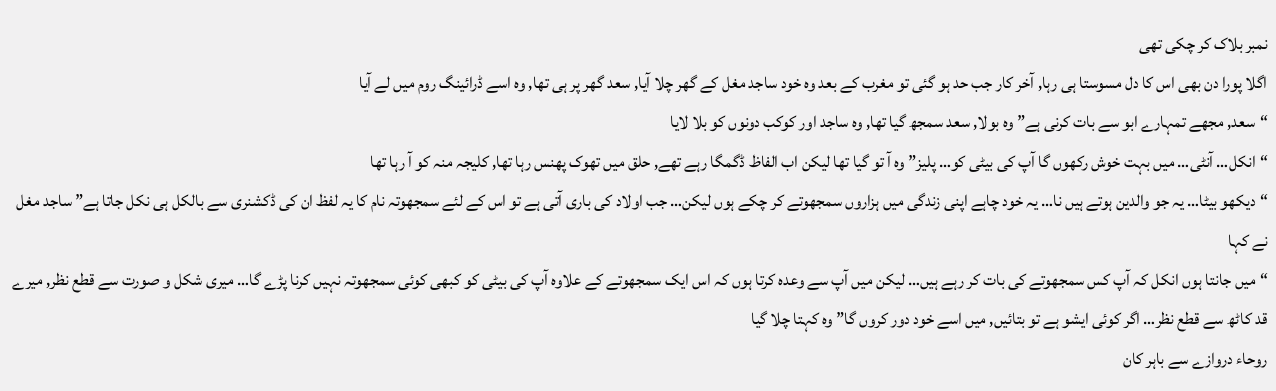نمبر بلاک کر چکی تھی
اگلا پورا دن بھی اس کا دل مسوستا ہی رہا, آخر کار جب حد ہو گئی تو مغرب کے بعد وہ خود ساجد مغل کے گھر چلا آیا, سعد گھر پر ہی تھا, وہ اسے ڈرائینگ روم میں لے آیا
“سعد, مجھے تمہارے ابو سے بات کرنی ہے” وہ بولا, سعد سمجھ گیا تھا, وہ ساجد اور کوکب دونوں کو بلا لایا
“انکل… آنٹی… میں بہت خوش رکھوں گا آپ کی بیٹی کو… پلیز” وہ آ تو گیا تھا لیکن اب الفاظ ڈگمگا رہے تھے, حلق میں تھوک پھنس رہا تھا, کلیجہ منہ کو آ رہا تھا
“دیکھو بیٹا… یہ جو والدین ہوتے ہیں نا… یہ خود چاہے اپنی زندگی میں ہزاروں سمجھوتے کر چکے ہوں لیکن… جب اولاد کی باری آتی ہے تو اس کے لئے سمجھوتہ نام کا یہ لفظ ان کی ڈکشنری سے بالکل ہی نکل جاتا ہے” ساجد مغل نے کہا
“میں جانتا ہوں انکل کہ آپ کس سمجھوتے کی بات کر رہے ہیں… لیکن میں آپ سے وعدہ کرتا ہوں کہ اس ایک سمجھوتے کے علاوہ آپ کی بیٹی کو کبھی کوئی سمجھوتہ نہیں کرنا پڑے گا… میری شکل و صورت سے قطع نظر, میرے قد کاٹھ سے قطع نظر… اگر کوئی ایشو ہے تو بتائیں, میں اسے خود دور کروں گا” وہ کہتا چلا گیا
روحاء دروازے سے باہر کان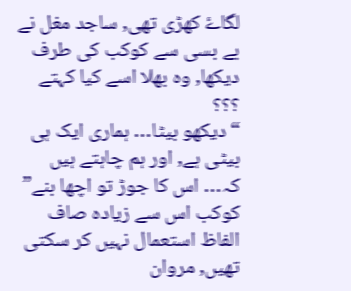لگاۓ کھڑی تھی, ساجد مغل نے بے بسی سے کوکب کی طرف دیکھا, وہ بھلا اسے کیا کہتے ؟؟؟
“دیکھو بیٹا… ہماری ایک ہی بیٹی ہے, اور ہم چاہتے ہیں کہ… اس کا جوڑ تو اچھا بنے” کوکب اس سے زیادہ صاف الفاظ استعمال نہیں کر سکتی تھیں, مروان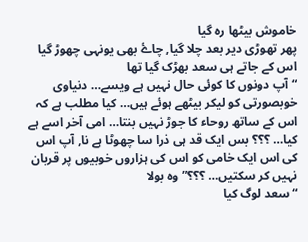خاموش بیٹھا رہ گیا
پھر تھوڑی دیر بعد چلا گیا, چاۓ بھی یونہی چھوڑ گیا
اس کے جاتے ہی سعد بھڑک گیا تھا
“آپ دونوں کا کوئی حال نہیں ہے ویسے… دنیاوی خوبصورتی کو لیکر بیٹھے ہوئے ہیں… کیا مطلب ہے کہ اس کے ساتھ روحاء کا جوڑ نہیں بنتا… امی آخر اسے ہے کیا… ؟؟؟ بس ایک قد ہی ذرا سا چھوٹا ہے نا, آپ اس کی اس ایک خامی کو اس کی ہزاروں خوبیوں پر قربان نہیں کر سکتیں… ؟؟؟” وہ بولا
“سعد لوگ کیا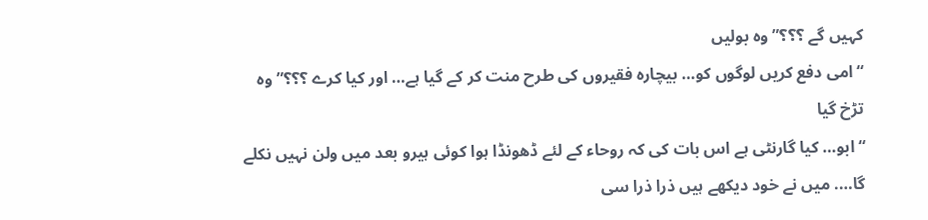کہیں گے ؟؟؟” وہ بولیں
“امی دفع کریں لوگوں کو… بیچارہ فقیروں کی طرح منت کر کے گیا ہے… اور کیا کرے ؟؟؟” وہ تڑخ گیا
“ابو… کیا گارنٹی ہے اس بات کی کہ روحاء کے لئے ڈھونڈا ہوا کوئی ہیرو بعد میں ولن نہیں نکلے گا…. میں نے خود دیکھے ہیں ذرا ذرا سی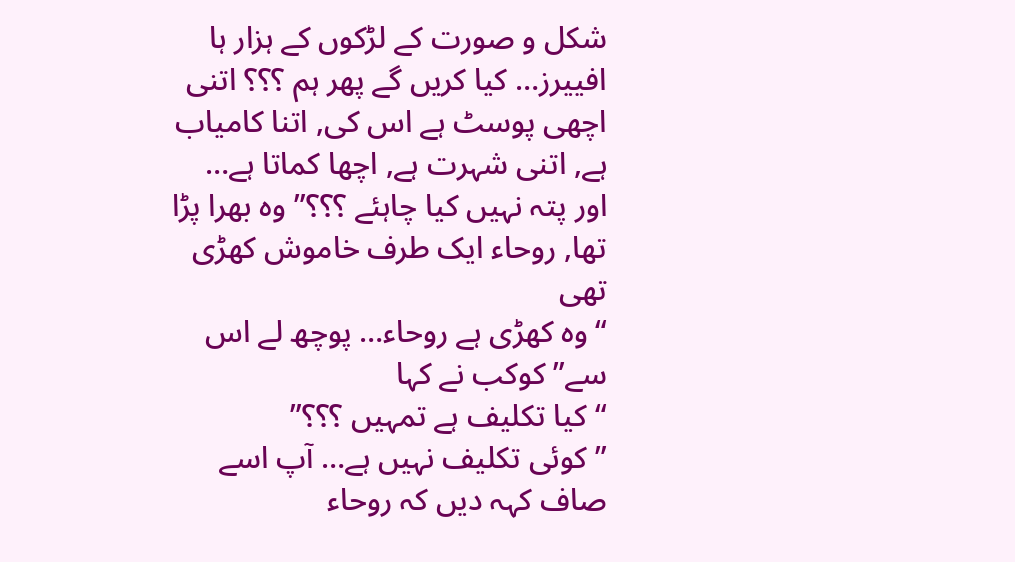شکل و صورت کے لڑکوں کے ہزار ہا افییرز… کیا کریں گے پھر ہم ؟؟؟ اتنی اچھی پوسٹ ہے اس کی, اتنا کامیاب ہے, اتنی شہرت ہے, اچھا کماتا ہے… اور پتہ نہیں کیا چاہئے ؟؟؟” وہ بھرا پڑا تھا, روحاء ایک طرف خاموش کھڑی تھی
“وہ کھڑی ہے روحاء… پوچھ لے اس سے” کوکب نے کہا
“کیا تکلیف ہے تمہیں ؟؟؟”
” کوئی تکلیف نہیں ہے… آپ اسے صاف کہہ دیں کہ روحاء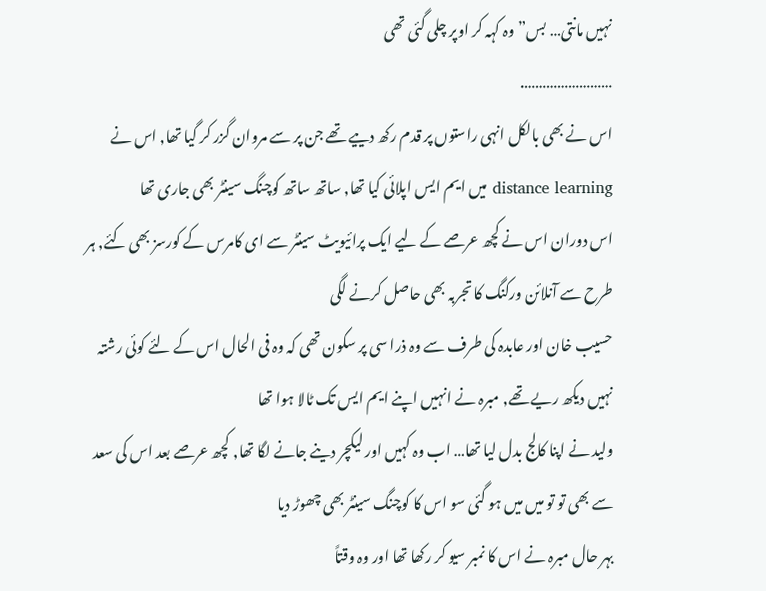نہیں مانتی… بس” وہ کہہ کر اوپر چلی گئی تھی
…………………….
اس نے بھی بالکل انہی راستوں پر قدم رکھ دییے تھے جن پر سے مروان گزر کر گیا تھا, اس نے distance learning میں ایم ایس اپلائی کیا تھا, ساتھ ساتھ کوچنگ سینٹر بھی جاری تھا
اس دوران اس نے کچھ عرصے کے لیے ایک پرائیویٹ سینٹر سے ای کامرس کے کورسز بھی کئے, ہر طرح سے آنلائن ورکنگ کا تجربہ بھی حاصل کرنے لگی
حسیب خان اور عابدہ کی طرف سے وہ ذرا سی پر سکون تھی کہ وہ فی الحال اس کے لئے کوئی رشتہ نہیں دیکھ ریے تھے, مبرہ نے انہیں اپنے ایم ایس تک ٹالا ہوا تھا
ولید نے اپنا کالج بدل لیا تھا… اب وہ کہیں اور لیکچر دینے جانے لگا تھا, کچھ عرصے بعد اس کی سعد سے بھی تو تو میں میں ہو گئی سو اس کا کوچنگ سینٹر بھی چھوڑ دیا
بہر حال مبرہ نے اس کا نمبر سیو کر رکھا تھا اور وہ وقتاً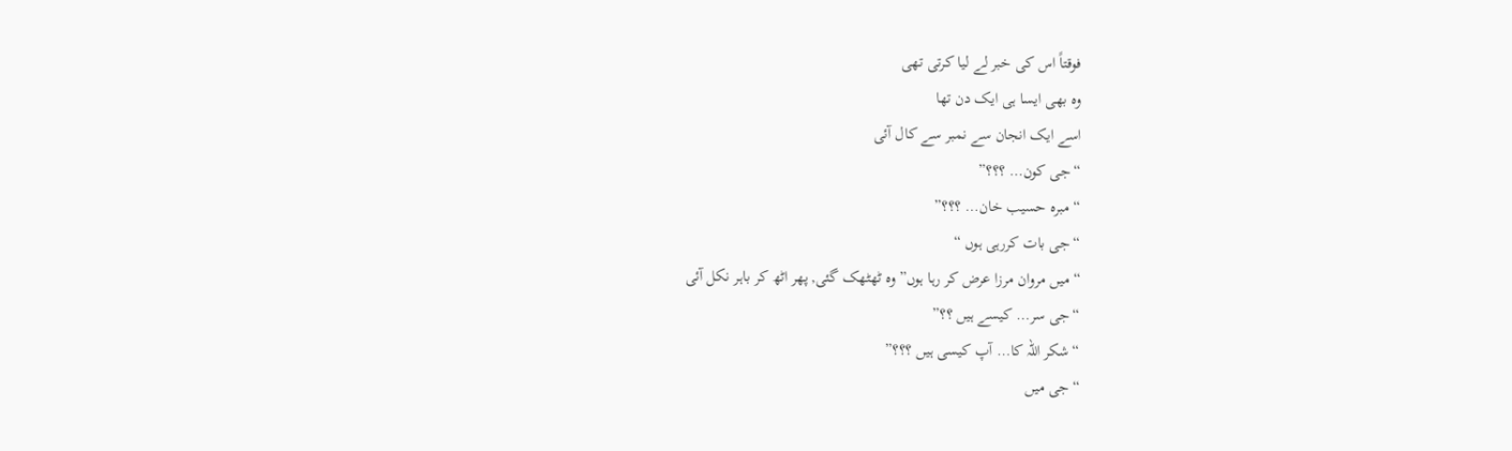فوقتاً اس کی خبر لے لیا کرتی تھی
وہ بھی ایسا ہی ایک دن تھا
اسے ایک انجان سے نمبر سے کال آئی
“جی کون… ؟؟؟”
“مبرہ حسیب خان… ؟؟؟”
“جی بات کررہی ہوں “
“میں مروان مرزا عرض کر رہا ہوں” وہ ٹھٹھک گئی, پھر اٹھ کر باہر نکل آئی
“جی سر… کیسے ہیں ؟؟”
“شکر اللہ کا… آپ کیسی ہیں ؟؟؟”
“جی میں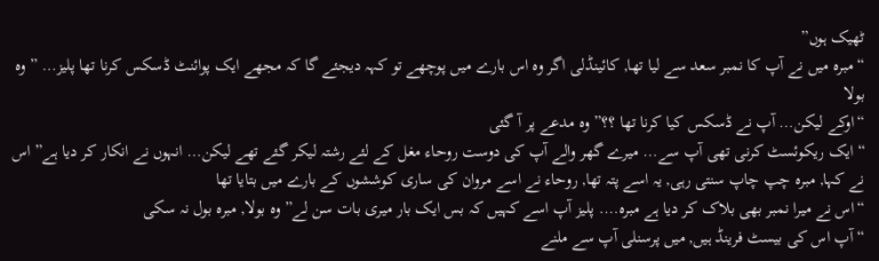ٹھیک ہوں”
“مبرہ میں نے آپ کا نمبر سعد سے لیا تھا, کائینڈلی اگر وہ اس بارے میں پوچھے تو کہہ دیجئے گا کہ مجھے ایک پوائنٹ ڈسکس کرنا تھا پلیز… ” وہ بولا
“اوکے لیکن… آپ نے ڈسکس کیا کرنا تھا ؟؟” وہ مدعے پر آ گئی
“ایک ریکوئسٹ کرنی تھی آپ سے… میرے گھر والے آپ کی دوست روحاء مغل کے لئے رشتہ لیکر گئے تھے لیکن… انہوں نے انکار کر دیا ہے” اس نے کہا, مبرہ چپ چاپ سنتی رہی, یہ اسے پتہ تھا, روحاء نے اسے مروان کی ساری کوششوں کے بارے میں بتایا تھا
“اس نے میرا نمبر بھی بلاک کر دیا ہے مبرہ…. پلیز آپ اسے کہیں کہ بس ایک بار میری بات سن لے” وہ بولا, مبرہ بول نہ سکی
“آپ اس کی بیسٹ فرینڈ ہیں, میں پرسنلی آپ سے ملنے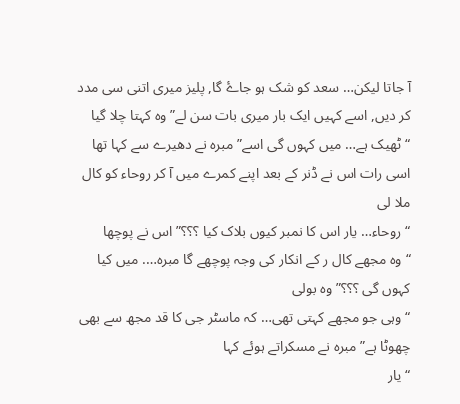آ جاتا لیکن… سعد کو شک ہو جاۓ گا, پلیز میری اتنی سی مدد کر دیں, اسے کہیں ایک بار میری بات سن لے” وہ کہتا چلا گیا
“ٹھیک ہے… میں کہوں گی اسے” مبرہ نے دھیرے سے کہا تھا
اسی رات اس نے ڈنر کے بعد اپنے کمرے میں آ کر روحاء کو کال ملا لی
“روحاء… یار اس کا نمبر کیوں بلاک کیا ؟؟؟” اس نے پوچھا
“وہ مجھے کال ر کے انکار کی وجہ پوچھے گا مبرہ…. میں کیا کہوں گی ؟؟؟” وہ بولی
“وہی جو مجھے کہتی تھی… کہ ماسٹر جی کا قد مجھ سے بھی چھوٹا ہے” مبرہ نے مسکراتے ہوئے کہا
“یار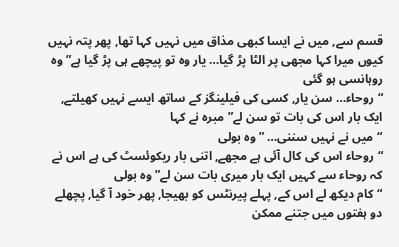قسم سے, میں نے ایسا کبھی مذاق میں نہیں کہا تھا, پھر پتہ نہیں کیوں میرا کہا مجھی پر الٹا پڑ گیا… یار وہ تو پیچھے ہی پڑ گیا ہے” وہ روہانسی ہو گئی
“روحاء… سن یار, کسی کی فیلینگز کے ساتھ ایسے نہیں کھیلتے, ایک بار اس کی بات تو سن لے” مبرہ نے کہا
“میں نے نہیں سننی… ” وہ بولی
“روحاء اس کی کال آئی ہے مجھے, اتنی بار ریکوئسٹ کی ہے اس نے کہ روحاء سے کہیں ایک بار میری بات سن لے” وہ بولی
“کام دیکھ لے اس کے, پہلے پیرنٹس کو بھیجا, پھر خود آ گیا, پچھلے دو ہفتوں میں جتنے ممکن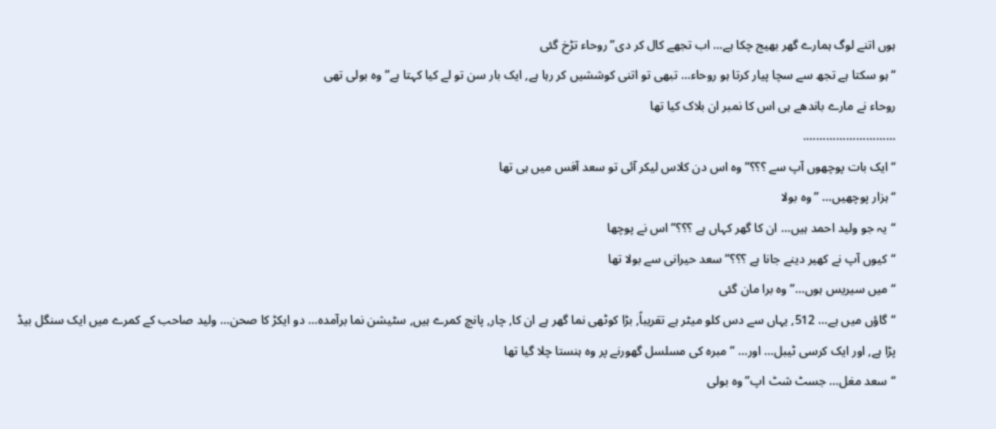ہوں اتنے لوگ ہمارے گھر بھیج چکا ہے… اب تجھے کال کر دی” روحاء تڑخ گئی
“ہو سکتا ہے تجھ سے سچا پیار کرتا ہو روحاء… تبھی تو اتنی کوششیں کر رہا ہے, ایک بار سن تو لے کیا کہتا ہے” وہ بولی تھی
روحاء نے مارے باندھے ہی اس کا نمبر ان بلاک کیا تھا
……………………….
“ایک بات پوچھوں آپ سے ؟؟؟” وہ اس دن کلاس لیکر آئی تو سعد آفس میں ہی تھا
“ہزار پوچھیں… ” وہ بولا
“یہ جو ولید احمد ہیں… ان کا گھر کہاں ہے ؟؟؟” اس نے پوچھا
“کیوں آپ نے کھیر دینے جانا ہے ؟؟؟” سعد حیرانی سے بولا تھا
“میں سیریس ہوں…”وہ برا مان گئی
“گاؤں میں ہے… 512, یہاں سے دس کلو میٹر ہے تقریباً, بڑا کوٹھی نما گھر ہے ان کا, چار, پانچ کمرے ہیں, سٹیشن نما برآمدہ… دو ایکڑ کا صحن… ولید صاحب کے کمرے میں ایک سنگل بیڈ پڑا ہے, اور ایک کرسی ٹیبل… اور… ” مبرہ کی مسلسل گھورنے پر وہ ہنستا چلا گیا تھا
“سعد مغل… جسٹ شٹ اپ” وہ بولی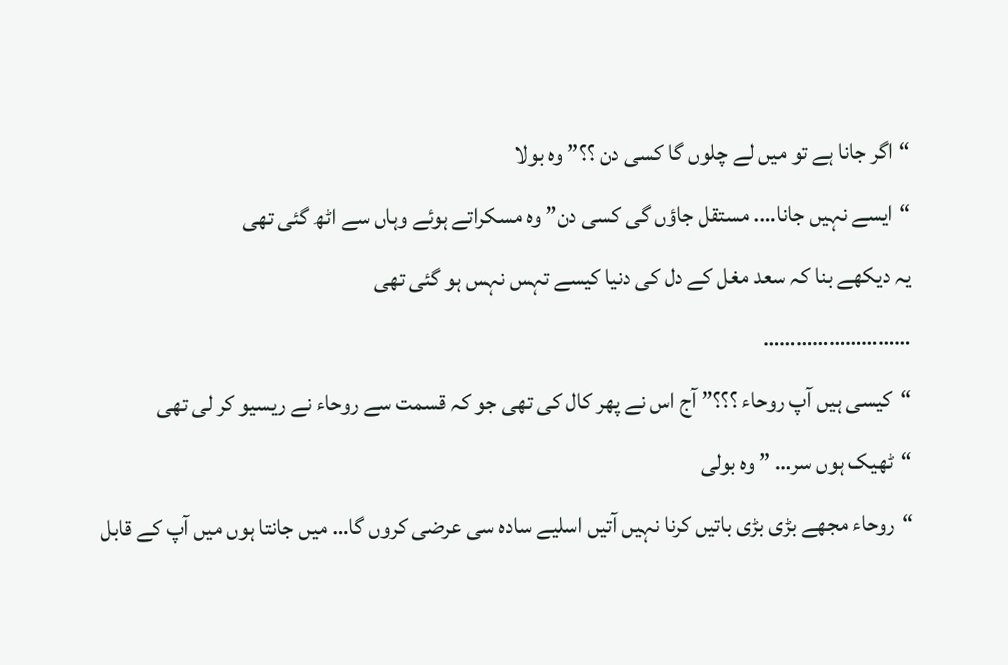“اگر جانا ہے تو میں لے چلوں گا کسی دن ؟؟” وہ بولا
“ایسے نہیں جانا…. مستقل جاؤں گی کسی دن” وہ مسکراتے ہوئے وہاں سے اٹھ گئی تھی
یہ دیکھے بنا کہ سعد مغل کے دل کی دنیا کیسے تہس نہس ہو گئی تھی
………………………
“کیسی ہیں آپ روحاء ؟؟؟” آج اس نے پھر کال کی تھی جو کہ قسمت سے روحاء نے ریسیو کر لی تھی
“ٹھیک ہوں سر… ” وہ بولی
“روحاء مجھے بڑی بڑی باتیں کرنا نہیں آتیں اسلیے سادہ سی عرضی کروں گا… میں جانتا ہوں میں آپ کے قابل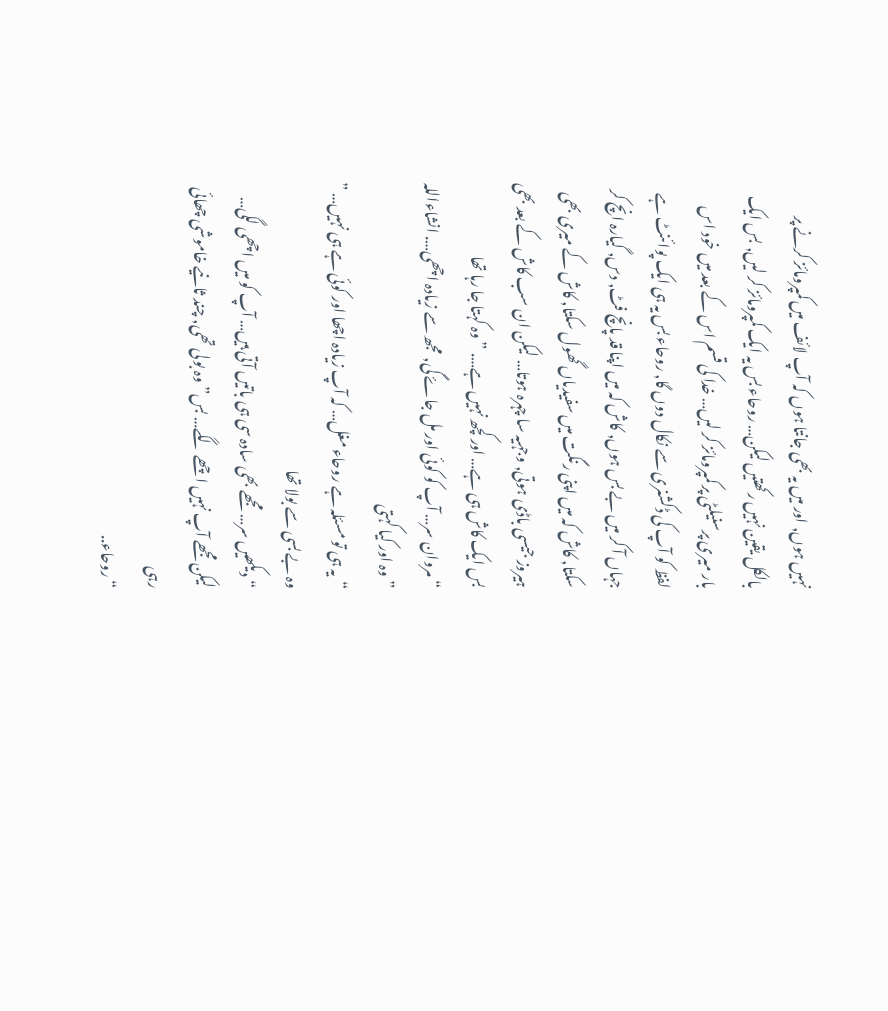نہیں ہوں, اور میں یہ بھی جانتا ہوں کہ آپ لائف میں کمپرومائز کرنے پر بالکل یقین نہیں رکھتیں لیکن… روحاء بس یہ ایک کمپرومائز کر لیں, بس ایک بار میری پرسنیلٹی پر کمپرومائز کر لیں… خدا کی قسم اس کے بعد میں خود اس لفظ کو آپ کی ڈکشنری سے نکال دوں گا, روحاء بس یہ ہی ایک پوائنٹ ہے جہاں آ کر میں بے بس ہوں, کاش کہ میں اپنا قد پانچ فٹ, دس, گیارہ انچ کر سکتا, کاش کہ میں اپنی رنگت میں سفیدیاں گھول سکتا, کاش کے میری بھی ہیروز جیسی باڈی ہوتی, وجہیہ سا چہرہ ہوتا… لیکن ان سب کاش کے بعد بھی بس ایک کاش ہی ہے… اور کچھ نہیں ہے…. ” وہ کہتا جا رہا تھا
“مروان سر… آپ کو کوئی اور مل جاۓ گی, مجھ سے زیادہ اچھی…. انشاءاللہ ” وہ اور کیا کہتی
“یہ ہی تو مسئلہ ہے روحاء مغل… کہ آپ زیادہ اچھا اور کوئی ہے ہی نہیں… ” وہ بے بسی سے بولا تھا
“دیکھیں سر… مجھے بھی سادہ سی ہی باتیں آتی ہیں… آپ کو میں اچھی لگی… لیکن مجھے آپ نہیں اچھے لگے… بس” وہ بولی تھی, چند ثانیے خاموشی چھائی رہی
“روحاء..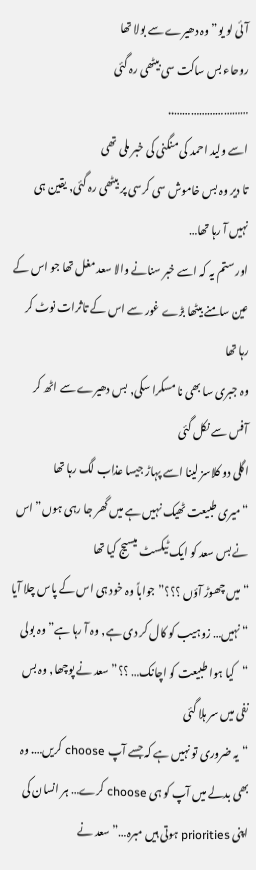آئی لو یو” وہ دھیرے سے بولا تھا
روحاء بس ساکت سی بیٹھی رہ گئی
………………………..
اسے ولید احمد کی منگنی کی خبر ملی تھی
تا دیر وہ بس خاموش سی کرسی پر بیٹھی رہ گئی, یقین ہی نہیں آ رہا تھا…
اور ستم یہ کہ اسے خبر سنانے والا سعد مغل تھا جو اس کے عین سامنے بیٹھا بڑے غور سے اس کے تاثرات نوٹ کر رہا تھا
وہ جبری سا بھی نا مسکرا سکی, بس دھیرے سے اٹھ کر آفس سے نکل گئی
اگلی دو کلاسز لینا اسے پہاڑ جیسا عذاب لگ رہا تھا
“میری طبیعت ٹھیک نہیں ہے میں گھر جا رہی ہوں” اس نے بس سعد کو ایک ٹیکسٹ میسیج کیا تھا
“میں چھوڑ آؤں ؟؟؟” جواباً وہ خود ہی اس کے پاس چلا آیا
“نہیں… زوہیب کو کال کر دی ہے, وہ آ رہا ہے” وہ بولی
“کیا ہوا طبیعت کو اچانک… ؟؟” سعد نے پوچھا, وہ بس نفی میں سر ہلا گئی
“یہ ضروری تو نہیں ہے کہ جسے آپ choose کریں…. وہ بھی بدلے میں آپ کو ہی choose کرے… ہر انسان کی اپنی priorities ہوتی ہیں مبرہ…” سعد نے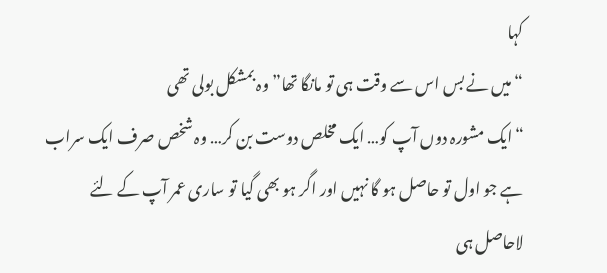کہا
“میں نے بس اس سے وقت ہی تو مانگا تھا” وہ بمشکل بولی تھی
“ایک مشورہ دوں آپ کو… ایک مخلص دوست بن کر… وہ شخص صرف ایک سراب ہے جو اول تو حاصل ہو گا نہیں اور اگر ہو بھی گیا تو ساری عمر آپ کے لئے لاحاصل ہی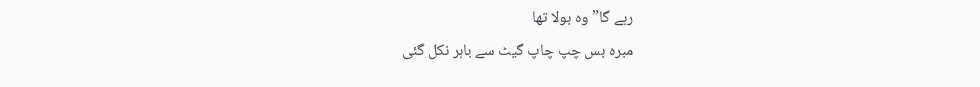رہے گا” وہ بولا تھا
مبرہ بس چپ چاپ گیٹ سے باہر نکل گئی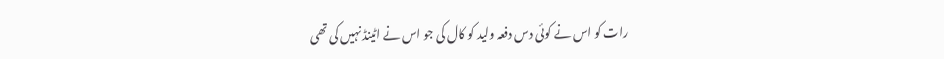رات کو اس نے کوئی دس دفعہ ولید کو کال کی جو اس نے اٹینڈ نہیں کی تھی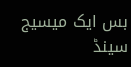بس ایک میسیج سینڈ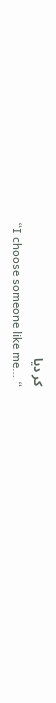کر دیا
“I choose someone like me… “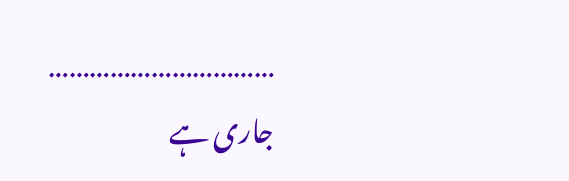……………………………
جاری ہے